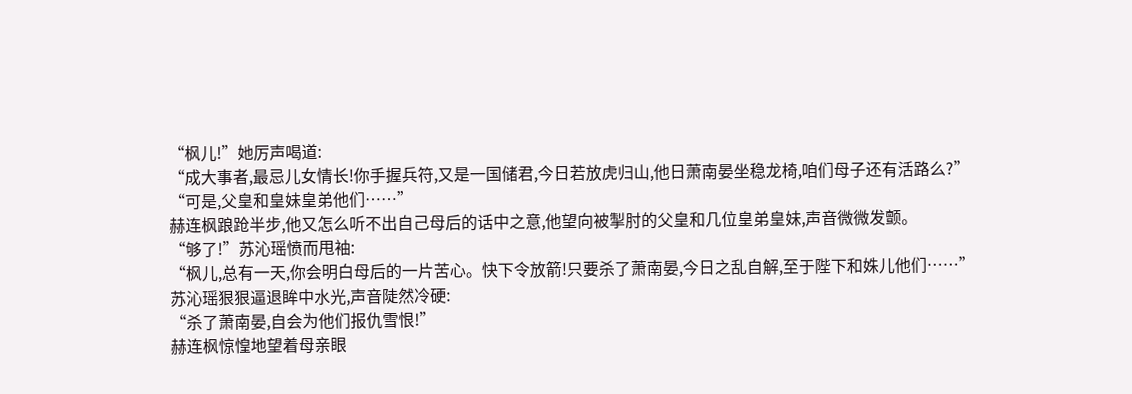“枫儿!”她厉声喝道:
“成大事者,最忌儿女情长!你手握兵符,又是一国储君,今日若放虎归山,他日萧南晏坐稳龙椅,咱们母子还有活路么?”
“可是,父皇和皇妹皇弟他们……”
赫连枫踉跄半步,他又怎么听不出自己母后的话中之意,他望向被掣肘的父皇和几位皇弟皇妹,声音微微发颤。
“够了!”苏沁瑶愤而甩袖:
“枫儿,总有一天,你会明白母后的一片苦心。快下令放箭!只要杀了萧南晏,今日之乱自解,至于陛下和姝儿他们……”
苏沁瑶狠狠逼退眸中水光,声音陡然冷硬:
“杀了萧南晏,自会为他们报仇雪恨!”
赫连枫惊惶地望着母亲眼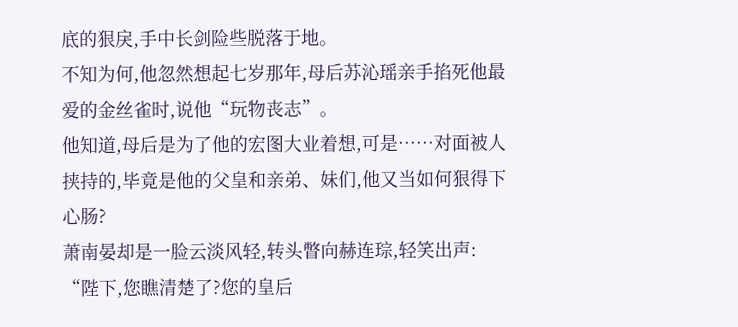底的狠戾,手中长剑险些脱落于地。
不知为何,他忽然想起七岁那年,母后苏沁瑶亲手掐死他最爱的金丝雀时,说他“玩物丧志”。
他知道,母后是为了他的宏图大业着想,可是……对面被人挟持的,毕竟是他的父皇和亲弟、妹们,他又当如何狠得下心肠?
萧南晏却是一脸云淡风轻,转头瞥向赫连琮,轻笑出声:
“陛下,您瞧清楚了?您的皇后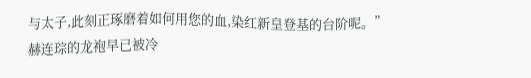与太子,此刻正琢磨着如何用您的血,染红新皇登基的台阶呢。”
赫连琮的龙袍早已被冷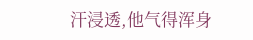汗浸透,他气得浑身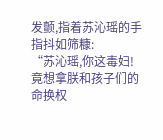发颤,指着苏沁瑶的手指抖如筛糠:
“苏沁瑶,你这毒妇!竟想拿朕和孩子们的命换权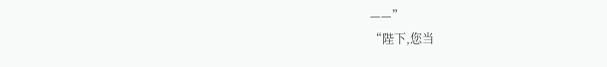——”
“陛下,您当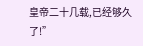皇帝二十几载,已经够久了!”